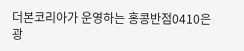더본코리아가 운영하는 홍콩반점0410은 광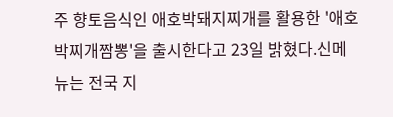주 향토음식인 애호박돼지찌개를 활용한 '애호박찌개짬뽕'을 출시한다고 23일 밝혔다.신메뉴는 전국 지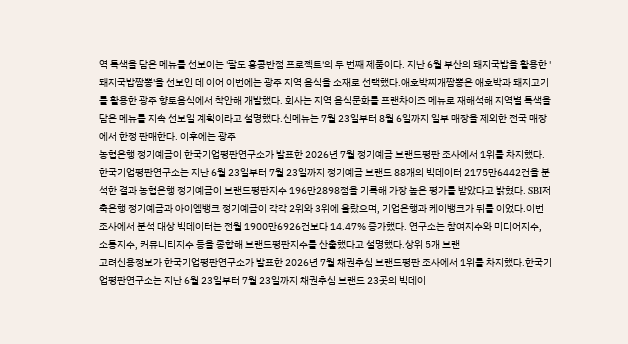역 특색을 담은 메뉴를 선보이는 '팔도 홍콩반점 프로젝트'의 두 번째 제품이다. 지난 6월 부산의 돼지국밥을 활용한 '돼지국밥짬뽕'을 선보인 데 이어 이번에는 광주 지역 음식을 소재로 선택했다.애호박찌개짬뽕은 애호박과 돼지고기를 활용한 광주 향토음식에서 착안해 개발했다. 회사는 지역 음식문화를 프랜차이즈 메뉴로 재해석해 지역별 특색을 담은 메뉴를 지속 선보일 계획이라고 설명했다.신메뉴는 7월 23일부터 8월 6일까지 일부 매장을 제외한 전국 매장에서 한정 판매한다. 이후에는 광주
농협은행 정기예금이 한국기업평판연구소가 발표한 2026년 7월 정기예금 브랜드평판 조사에서 1위를 차지했다.한국기업평판연구소는 지난 6월 23일부터 7월 23일까지 정기예금 브랜드 88개의 빅데이터 2175만6442건을 분석한 결과 농협은행 정기예금이 브랜드평판지수 196만2898점을 기록해 가장 높은 평가를 받았다고 밝혔다. SBI저축은행 정기예금과 아이엠뱅크 정기예금이 각각 2위와 3위에 올랐으며, 기업은행과 케이뱅크가 뒤를 이었다.이번 조사에서 분석 대상 빅데이터는 전월 1900만6926건보다 14.47% 증가했다. 연구소는 참여지수와 미디어지수, 소통지수, 커뮤니티지수 등을 종합해 브랜드평판지수를 산출했다고 설명했다.상위 5개 브랜
고려신용정보가 한국기업평판연구소가 발표한 2026년 7월 채권추심 브랜드평판 조사에서 1위를 차지했다.한국기업평판연구소는 지난 6월 23일부터 7월 23일까지 채권추심 브랜드 23곳의 빅데이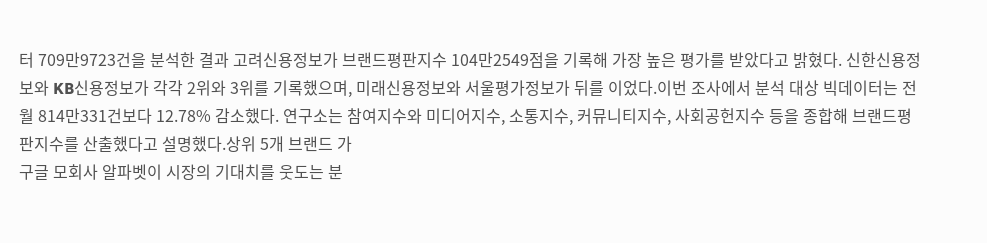터 709만9723건을 분석한 결과 고려신용정보가 브랜드평판지수 104만2549점을 기록해 가장 높은 평가를 받았다고 밝혔다. 신한신용정보와 KB신용정보가 각각 2위와 3위를 기록했으며, 미래신용정보와 서울평가정보가 뒤를 이었다.이번 조사에서 분석 대상 빅데이터는 전월 814만331건보다 12.78% 감소했다. 연구소는 참여지수와 미디어지수, 소통지수, 커뮤니티지수, 사회공헌지수 등을 종합해 브랜드평판지수를 산출했다고 설명했다.상위 5개 브랜드 가
구글 모회사 알파벳이 시장의 기대치를 웃도는 분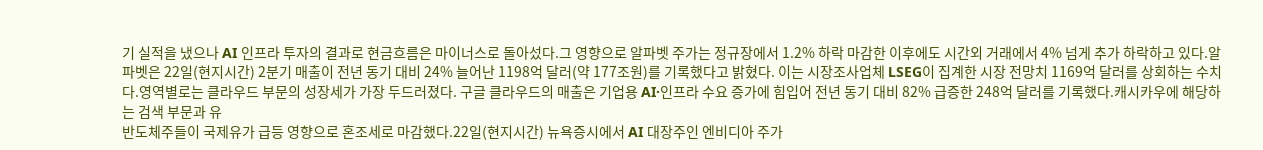기 실적을 냈으나 AI 인프라 투자의 결과로 현금흐름은 마이너스로 돌아섰다.그 영향으로 알파벳 주가는 정규장에서 1.2% 하락 마감한 이후에도 시간외 거래에서 4% 넘게 추가 하락하고 있다.알파벳은 22일(현지시간) 2분기 매출이 전년 동기 대비 24% 늘어난 1198억 달러(약 177조원)를 기록했다고 밝혔다. 이는 시장조사업체 LSEG이 집계한 시장 전망치 1169억 달러를 상회하는 수치다.영역별로는 클라우드 부문의 성장세가 가장 두드러졌다. 구글 클라우드의 매출은 기업용 AI·인프라 수요 증가에 힘입어 전년 동기 대비 82% 급증한 248억 달러를 기록했다.캐시카우에 해당하는 검색 부문과 유
반도체주들이 국제유가 급등 영향으로 혼조세로 마감했다.22일(현지시간) 뉴욕증시에서 AI 대장주인 엔비디아 주가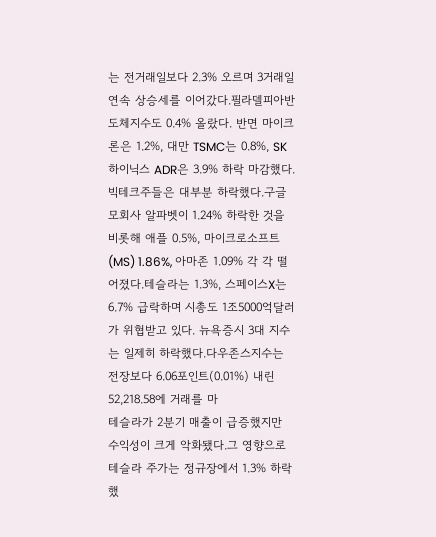는 전거래일보다 2.3% 오르며 3거래일 연속 상승세를 이어갔다.필라델피아반도체지수도 0.4% 올랐다. 반면 마이크론은 1.2%, 대만 TSMC는 0.8%, SK하이닉스 ADR은 3.9% 하락 마감했다.빅테크주들은 대부분 하락했다.구글 모회사 알파벳이 1.24% 하락한 것을 비롯해 애플 0.5%, 마이크로소프트(MS) 1.86%, 아마존 1.09% 각 각 떨어졌다.테슬라는 1.3%, 스페이스X는 6.7% 급락하며 시총도 1조5000억달러가 위협받고 있다. 뉴욕증시 3대 지수는 일제히 하락했다.다우존스지수는 전장보다 6.06포인트(0.01%) 내린 52,218.58에 거래를 마
테슬라가 2분기 매출이 급증했지만 수익성이 크게 악화됐다.그 영향으로 테슬라 주가는 정규장에서 1.3% 하락했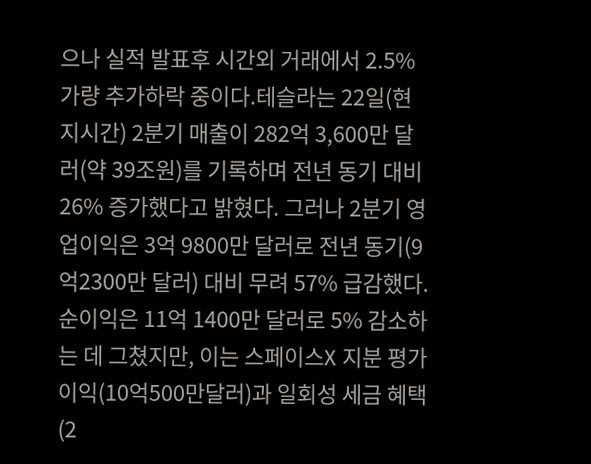으나 실적 발표후 시간외 거래에서 2.5% 가량 추가하락 중이다.테슬라는 22일(현지시간) 2분기 매출이 282억 3,600만 달러(약 39조원)를 기록하며 전년 동기 대비 26% 증가했다고 밝혔다. 그러나 2분기 영업이익은 3억 9800만 달러로 전년 동기(9억2300만 달러) 대비 무려 57% 급감했다. 순이익은 11억 1400만 달러로 5% 감소하는 데 그쳤지만, 이는 스페이스X 지분 평가이익(10억500만달러)과 일회성 세금 혜택(2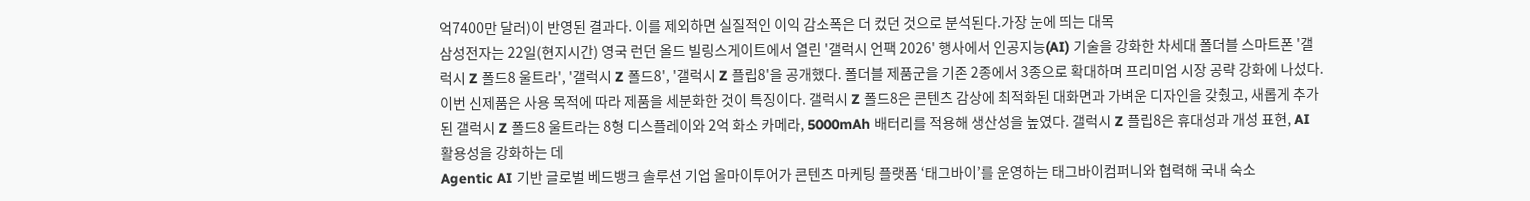억7400만 달러)이 반영된 결과다. 이를 제외하면 실질적인 이익 감소폭은 더 컸던 것으로 분석된다.가장 눈에 띄는 대목
삼성전자는 22일(현지시간) 영국 런던 올드 빌링스게이트에서 열린 '갤럭시 언팩 2026' 행사에서 인공지능(AI) 기술을 강화한 차세대 폴더블 스마트폰 '갤럭시 Z 폴드8 울트라', '갤럭시 Z 폴드8', '갤럭시 Z 플립8'을 공개했다. 폴더블 제품군을 기존 2종에서 3종으로 확대하며 프리미엄 시장 공략 강화에 나섰다.이번 신제품은 사용 목적에 따라 제품을 세분화한 것이 특징이다. 갤럭시 Z 폴드8은 콘텐츠 감상에 최적화된 대화면과 가벼운 디자인을 갖췄고, 새롭게 추가된 갤럭시 Z 폴드8 울트라는 8형 디스플레이와 2억 화소 카메라, 5000mAh 배터리를 적용해 생산성을 높였다. 갤럭시 Z 플립8은 휴대성과 개성 표현, AI 활용성을 강화하는 데
Agentic AI 기반 글로벌 베드뱅크 솔루션 기업 올마이투어가 콘텐츠 마케팅 플랫폼 ‘태그바이’를 운영하는 태그바이컴퍼니와 협력해 국내 숙소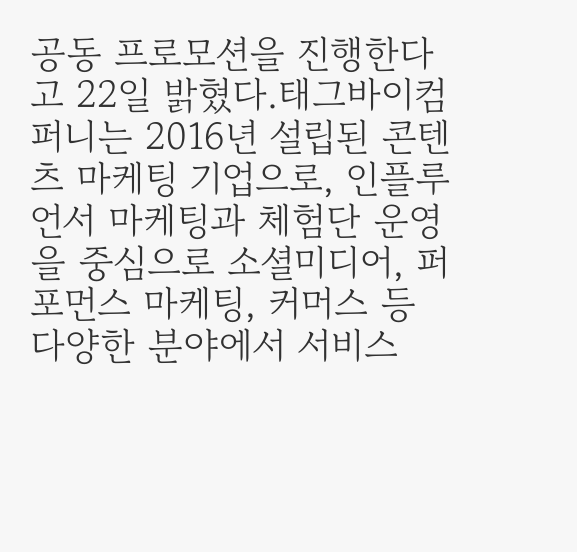공동 프로모션을 진행한다고 22일 밝혔다.태그바이컴퍼니는 2016년 설립된 콘텐츠 마케팅 기업으로, 인플루언서 마케팅과 체험단 운영을 중심으로 소셜미디어, 퍼포먼스 마케팅, 커머스 등 다양한 분야에서 서비스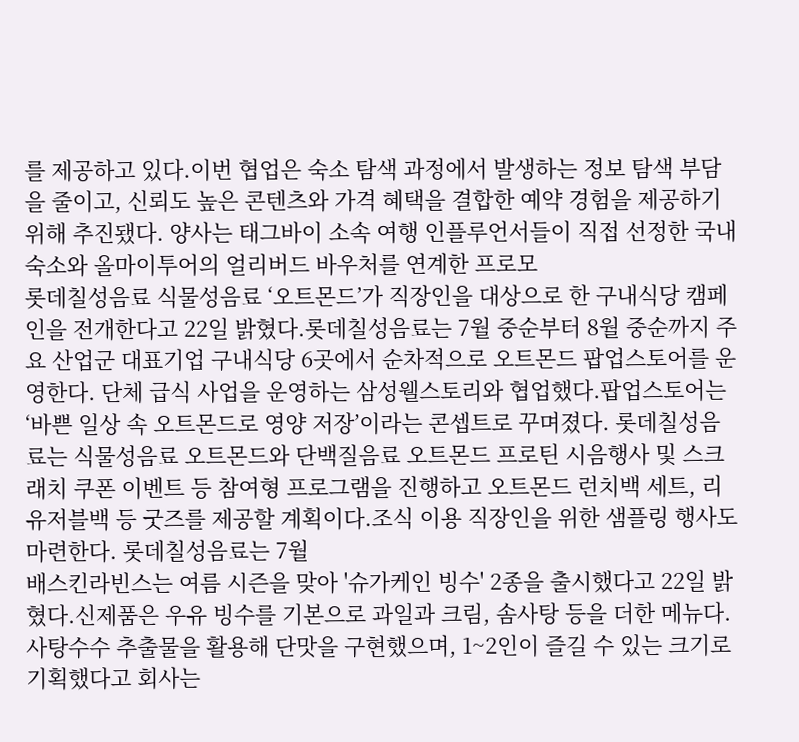를 제공하고 있다.이번 협업은 숙소 탐색 과정에서 발생하는 정보 탐색 부담을 줄이고, 신뢰도 높은 콘텐츠와 가격 혜택을 결합한 예약 경험을 제공하기 위해 추진됐다. 양사는 태그바이 소속 여행 인플루언서들이 직접 선정한 국내 숙소와 올마이투어의 얼리버드 바우처를 연계한 프로모
롯데칠성음료 식물성음료 ‘오트몬드’가 직장인을 대상으로 한 구내식당 캠페인을 전개한다고 22일 밝혔다.롯데칠성음료는 7월 중순부터 8월 중순까지 주요 산업군 대표기업 구내식당 6곳에서 순차적으로 오트몬드 팝업스토어를 운영한다. 단체 급식 사업을 운영하는 삼성웰스토리와 협업했다.팝업스토어는 ‘바쁜 일상 속 오트몬드로 영양 저장’이라는 콘셉트로 꾸며졌다. 롯데칠성음료는 식물성음료 오트몬드와 단백질음료 오트몬드 프로틴 시음행사 및 스크래치 쿠폰 이벤트 등 참여형 프로그램을 진행하고 오트몬드 런치백 세트, 리유저블백 등 굿즈를 제공할 계획이다.조식 이용 직장인을 위한 샘플링 행사도 마련한다. 롯데칠성음료는 7월
배스킨라빈스는 여름 시즌을 맞아 '슈가케인 빙수' 2종을 출시했다고 22일 밝혔다.신제품은 우유 빙수를 기본으로 과일과 크림, 솜사탕 등을 더한 메뉴다. 사탕수수 추출물을 활용해 단맛을 구현했으며, 1~2인이 즐길 수 있는 크기로 기획했다고 회사는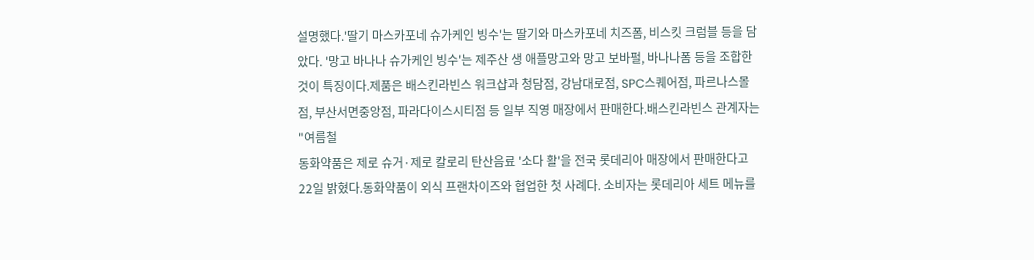설명했다.'딸기 마스카포네 슈가케인 빙수'는 딸기와 마스카포네 치즈폼, 비스킷 크럼블 등을 담았다. '망고 바나나 슈가케인 빙수'는 제주산 생 애플망고와 망고 보바펄, 바나나폼 등을 조합한 것이 특징이다.제품은 배스킨라빈스 워크샵과 청담점, 강남대로점, SPC스퀘어점, 파르나스몰점, 부산서면중앙점, 파라다이스시티점 등 일부 직영 매장에서 판매한다.배스킨라빈스 관계자는 "여름철
동화약품은 제로 슈거·제로 칼로리 탄산음료 '소다 활'을 전국 롯데리아 매장에서 판매한다고 22일 밝혔다.동화약품이 외식 프랜차이즈와 협업한 첫 사례다. 소비자는 롯데리아 세트 메뉴를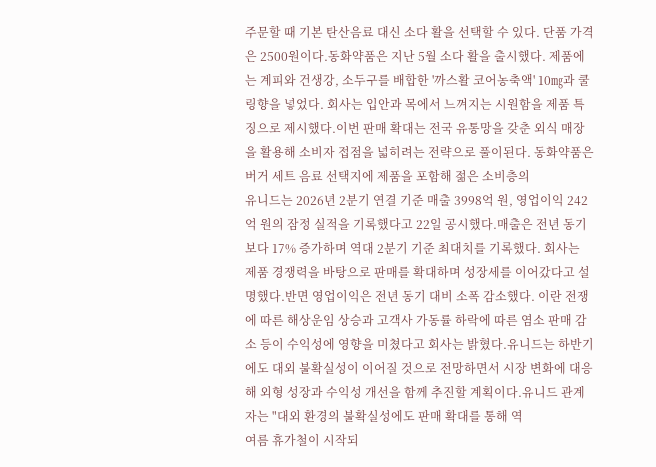주문할 때 기본 탄산음료 대신 소다 활을 선택할 수 있다. 단품 가격은 2500원이다.동화약품은 지난 5월 소다 활을 출시했다. 제품에는 계피와 건생강, 소두구를 배합한 '까스활 코어농축액' 10㎎과 쿨링향을 넣었다. 회사는 입안과 목에서 느껴지는 시원함을 제품 특징으로 제시했다.이번 판매 확대는 전국 유통망을 갖춘 외식 매장을 활용해 소비자 접점을 넓히려는 전략으로 풀이된다. 동화약품은 버거 세트 음료 선택지에 제품을 포함해 젊은 소비층의
유니드는 2026년 2분기 연결 기준 매출 3998억 원, 영업이익 242억 원의 잠정 실적을 기록했다고 22일 공시했다.매출은 전년 동기보다 17% 증가하며 역대 2분기 기준 최대치를 기록했다. 회사는 제품 경쟁력을 바탕으로 판매를 확대하며 성장세를 이어갔다고 설명했다.반면 영업이익은 전년 동기 대비 소폭 감소했다. 이란 전쟁에 따른 해상운임 상승과 고객사 가동률 하락에 따른 염소 판매 감소 등이 수익성에 영향을 미쳤다고 회사는 밝혔다.유니드는 하반기에도 대외 불확실성이 이어질 것으로 전망하면서 시장 변화에 대응해 외형 성장과 수익성 개선을 함께 추진할 계획이다.유니드 관계자는 "대외 환경의 불확실성에도 판매 확대를 통해 역
여름 휴가철이 시작되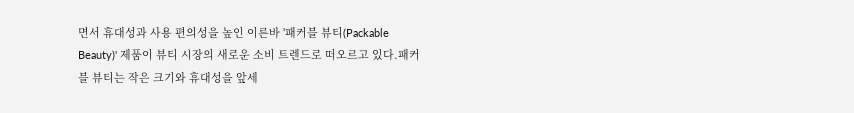면서 휴대성과 사용 편의성을 높인 이른바 '패커블 뷰티(Packable Beauty)' 제품이 뷰티 시장의 새로운 소비 트렌드로 떠오르고 있다.패커블 뷰티는 작은 크기와 휴대성을 앞세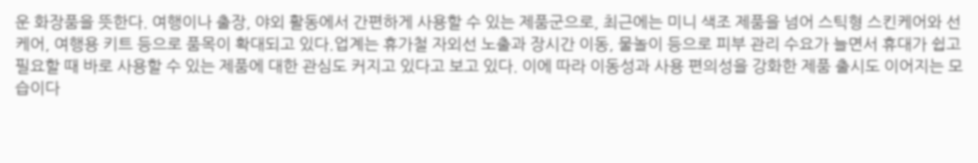운 화장품을 뜻한다. 여행이나 출장, 야외 활동에서 간편하게 사용할 수 있는 제품군으로, 최근에는 미니 색조 제품을 넘어 스틱형 스킨케어와 선케어, 여행용 키트 등으로 품목이 확대되고 있다.업계는 휴가철 자외선 노출과 장시간 이동, 물놀이 등으로 피부 관리 수요가 늘면서 휴대가 쉽고 필요할 때 바로 사용할 수 있는 제품에 대한 관심도 커지고 있다고 보고 있다. 이에 따라 이동성과 사용 편의성을 강화한 제품 출시도 이어지는 모습이다